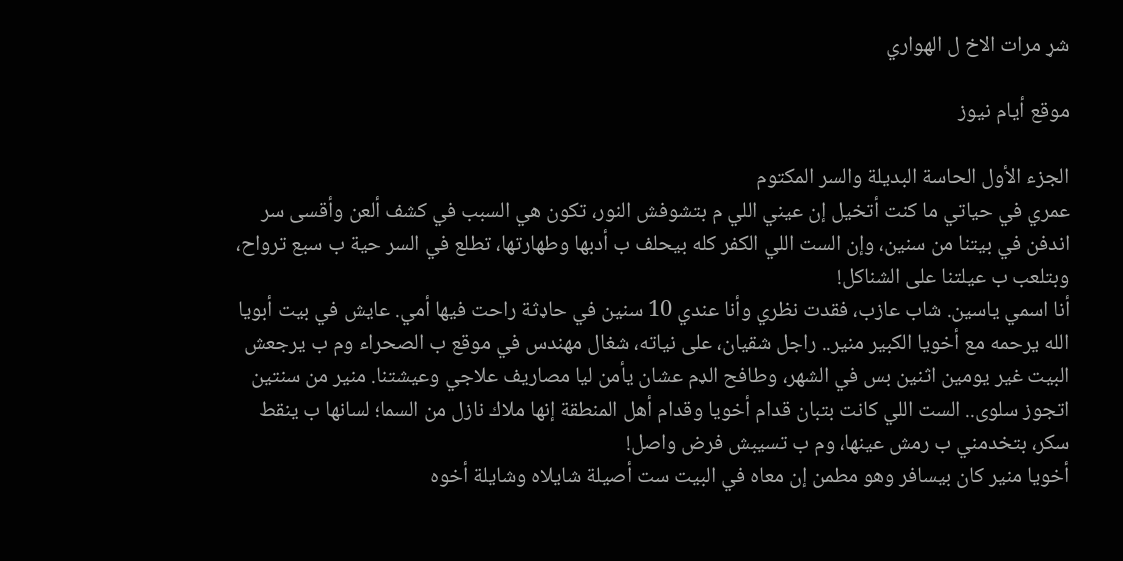شړ مرات الاخ ل الهواري

موقع أيام نيوز

الجزء الأول الحاسة البديلة والسر المكتوم
عمري في حياتي ما كنت أتخيل إن عيني اللي م بتشوفش النور، تكون هي السبب في كشف ألعن وأقسى سر اندفن في بيتنا من سنين، وإن الست اللي الكفر كله بيحلف ب أدبها وطهارتها، تطلع في السر حية ب سبع ترواح، وبتلعب ب عيلتنا على الشناكل!
أنا اسمي ياسين. شاب عازب، فقدت نظري وأنا عندي 10 سنين في حاډثة راحت فيها أمي. عايش في بيت أبويا الله يرحمه مع أخويا الكبير منير.. راجل شقيان، على نياته، شغال مهندس في موقع ب الصحراء وم ب يرجعش البيت غير يومين اثنين بس في الشهر، وطافح الډم عشان يأمن ليا مصاريف علاجي وعيشتنا. منير من سنتين اتجوز سلوى.. الست اللي كانت بتبان قدام أخويا وقدام أهل المنطقة إنها ملاك نازل من السما؛ لسانها ب ينقط سكر، بتخدمني ب رمش عينها، وم ب تسيبش فرض واصل!
أخويا منير كان بيسافر وهو مطمن إن معاه في البيت ست أصيلة شايلاه وشايلة أخوه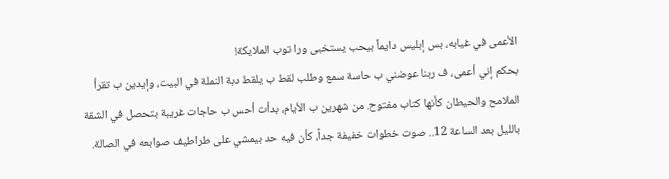الأعمى في غيابه، بس إبليس دايماً بيحب يستخبى ورا توب الملايكة!
بحكم إني أعمى، ف ربنا عوضني ب حاسة سمع وطلب لقط ب يلقط دبة النملة في البيت، وإيدين ب تقرأ الملامح والحيطان كأنها كتاب مفتوح. من شهرين ب الأيام، بدأت أحس ب حاجات غريبة بتحصل في الشقة بالليل بعد الساعة 12.. صوت خطوات خفيفة جداً، كأن فيه حد بيمشي على طراطيف صوابعه في الصالة.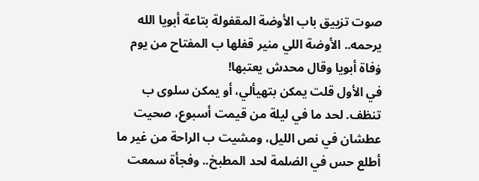صوت تزييق باب الأوضة المقفولة بتاعة أبويا الله يرحمه.. الأوضة اللي منير قفلها ب المفتاح من يوم ۏفاة أبويا وقال محدش يعتبها!
في الأول قلت يمكن بتهيألي، أو يمكن سلوى ب تنظف. لحد ما في ليلة من قيمت أسبوع، صحيت عطشان في نص الليل، ومشيت ب الراحة من غير ما أطلع حس في الضلمة لحد المطبخ.. وفجأة سمعت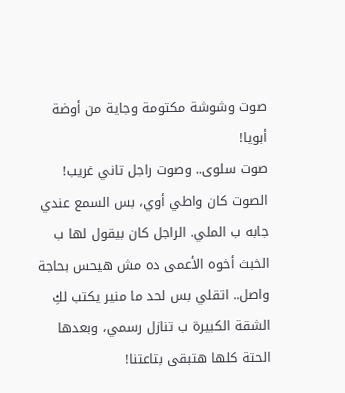صوت وشوشة مكتومة وجاية من أوضة أبويا!
صوت سلوى.. وصوت راجل تاني غريب! الصوت كان واطي أوي، بس السمع عندي جابه ب الملي. الراجل كان بيقول لها ب الخبث أخوه الأعمى ده مش هيحس بحاجة واصل.. اتقلي بس لحد ما منير يكتب لكِ الشقة الكبيرة ب تنازل رسمي، وبعدها الحتة كلها هتبقى بتاعتنا!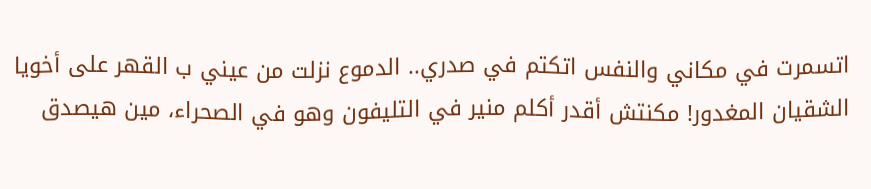اتسمرت في مكاني والنفس اتكتم في صدري.. الدموع نزلت من عيني ب القهر على أخويا الشقيان المغدور! مكنتش أقدر أكلم منير في التليفون وهو في الصحراء، مين هيصدق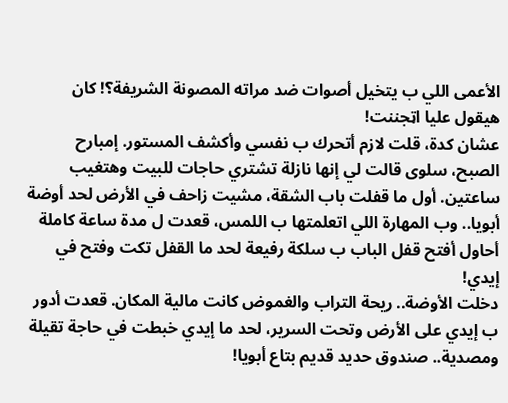الأعمى اللي ب يتخيل أصوات ضد مراته المصونة الشريفة؟! كان هيقول عليا اټجننت!
عشان كدة، قلت لازم أتحرك ب نفسي وأكشف المستور. إمبارح الصبح، سلوى قالت لي إنها نازلة تشتري حاجات للبيت وهتغيب ساعتين. أول ما قفلت باب الشقة، مشيت زاحف في الأرض لحد أوضة أبويا.. وب المهارة اللي اتعلمتها ب اللمس، قعدت ل مدة ساعة كاملة أحاول أفتح قفل الباب ب سلكة رفيعة لحد ما القفل تكت وفتح في إيدي!
دخلت الأوضة.. ريحة التراب والغموض كانت مالية المكان. قعدت أدور ب إيدي على الأرض وتحت السرير، لحد ما إيدي خبطت في حاجة تقيلة ومصدية.. صندوق حديد قديم بتاع أبويا!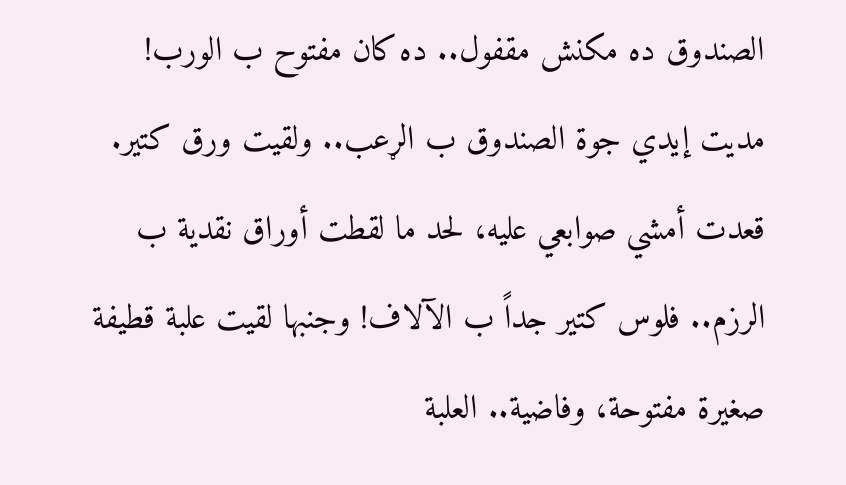الصندوق ده مكنش مقفول.. ده كان مفتوح ب الورب!
مديت إيدي جوة الصندوق ب الړعب.. ولقيت ورق كتير. قعدت أمشي صوابعي عليه، لحد ما لقطت أوراق نقدية ب الرزم.. فلوس كتير جداً ب الآلاف! وجنبها لقيت علبة قطيفة صغيرة مفتوحة، وفاضية.. العلبة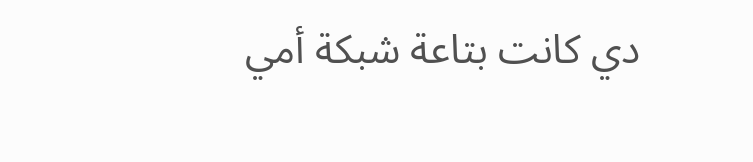دي كانت بتاعة شبكة أمي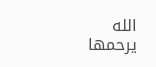الله يرحمها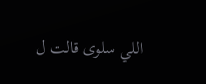اللي سلوى قالت ل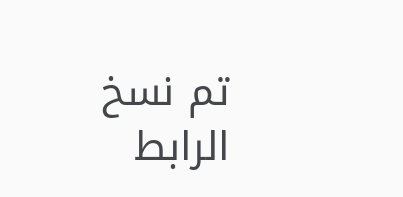تم نسخ الرابط